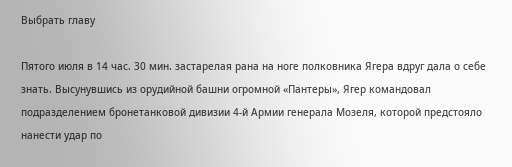Выбрать главу

Пятого июля в 14 час. 30 мин. застарелая рана на ноге полковника Ягера вдруг дала о себе знать. Высунувшись из орудийной башни огромной «Пантеры», Ягер командовал подразделением бронетанковой дивизии 4-й Армии генерала Мозеля, которой предстояло нанести удар по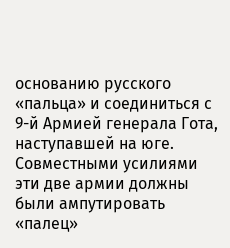основанию русского «пальца» и соединиться с 9-й Армией генерала Гота, наступавшей на юге. Совместными усилиями эти две армии должны были ампутировать «палец»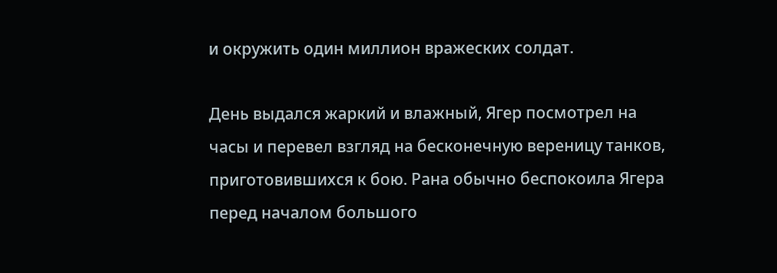и окружить один миллион вражеских солдат.

День выдался жаркий и влажный, Ягер посмотрел на часы и перевел взгляд на бесконечную вереницу танков, приготовившихся к бою. Рана обычно беспокоила Ягера перед началом большого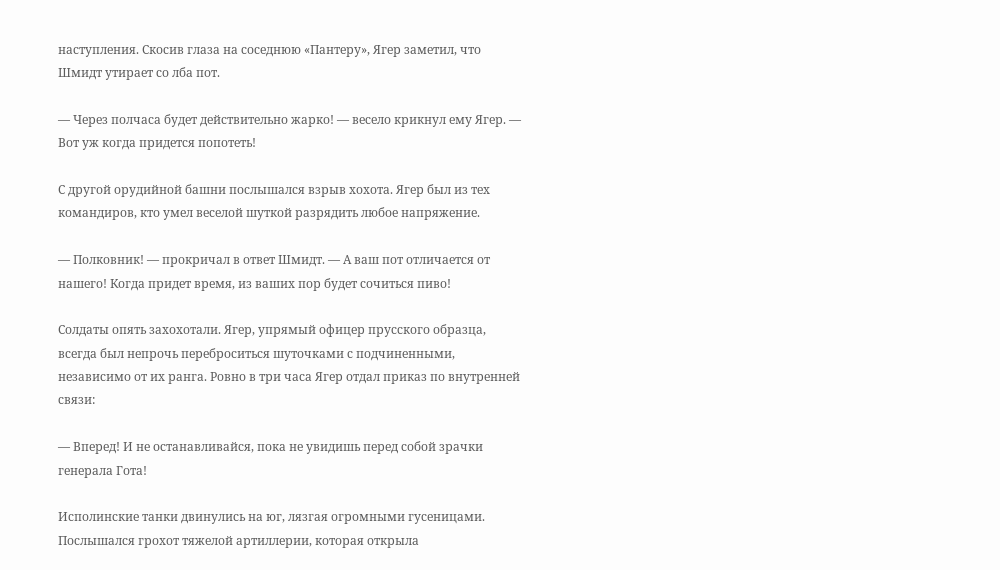наступления. Скосив глаза на соседнюю «Пантеру», Ягер заметил, что Шмидт утирает со лба пот.

— Через полчаса будет действительно жарко! — весело крикнул ему Ягер. — Вот уж когда придется попотеть!

С другой орудийной башни послышался взрыв хохота. Ягер был из тех командиров, кто умел веселой шуткой разрядить любое напряжение.

— Полковник! — прокричал в ответ Шмидт. — А ваш пот отличается от нашего! Когда придет время, из ваших пор будет сочиться пиво!

Солдаты опять захохотали. Ягер, упрямый офицер прусского образца, всегда был непрочь переброситься шуточками с подчиненными, независимо от их ранга. Ровно в три часа Ягер отдал приказ по внутренней связи:

— Вперед! И не останавливайся, пока не увидишь перед собой зрачки генерала Гота!

Исполинские танки двинулись на юг, лязгая огромными гусеницами. Послышался грохот тяжелой артиллерии, которая открыла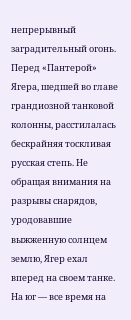непрерывный заградительный огонь. Перед «Пантерой» Ягера, шедшей во главе грандиозной танковой колонны, расстилалась бескрайняя тоскливая русская степь. Не обращая внимания на разрывы снарядов, уродовавшие выжженную солнцем землю, Ягер ехал вперед на своем танке. На юг — все время на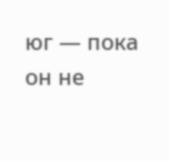юг — пока он не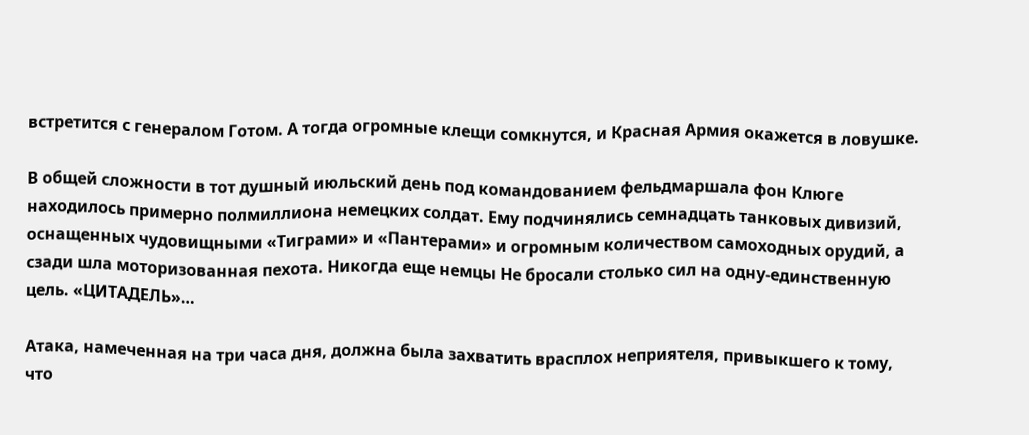встретится с генералом Готом. А тогда огромные клещи сомкнутся, и Красная Армия окажется в ловушке.

В общей сложности в тот душный июльский день под командованием фельдмаршала фон Клюге находилось примерно полмиллиона немецких солдат. Ему подчинялись семнадцать танковых дивизий, оснащенных чудовищными «Тиграми» и «Пантерами» и огромным количеством самоходных орудий, а сзади шла моторизованная пехота. Никогда еще немцы Не бросали столько сил на одну-единственную цель. «ЦИТАДЕЛЬ»…

Атака, намеченная на три часа дня, должна была захватить врасплох неприятеля, привыкшего к тому, что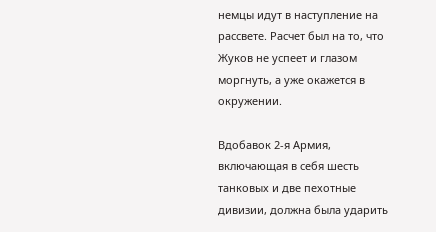немцы идут в наступление на рассвете. Расчет был на то, что Жуков не успеет и глазом моргнуть, а уже окажется в окружении.

Вдобавок 2-я Армия, включающая в себя шесть танковых и две пехотные дивизии, должна была ударить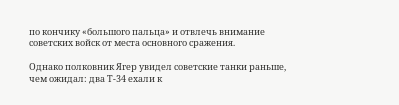по кончику «большого пальца» и отвлечь внимание советских войск от места основного сражения.

Однако полковник Ягер увидел советские танки раньше, чем ожидал: два Т-34 ехали к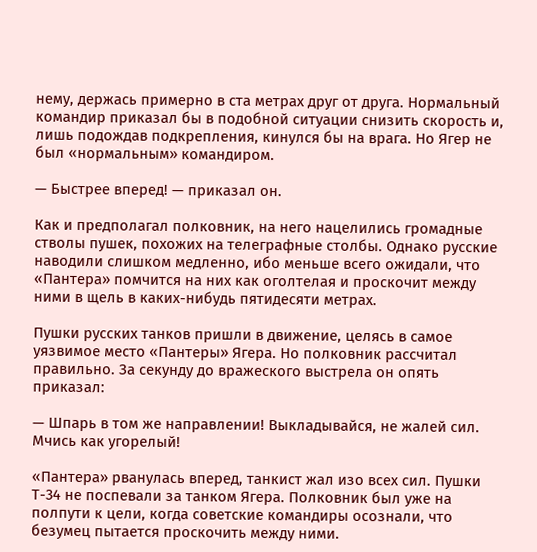нему, держась примерно в ста метрах друг от друга. Нормальный командир приказал бы в подобной ситуации снизить скорость и, лишь подождав подкрепления, кинулся бы на врага. Но Ягер не был «нормальным» командиром.

— Быстрее вперед! — приказал он.

Как и предполагал полковник, на него нацелились громадные стволы пушек, похожих на телеграфные столбы. Однако русские наводили слишком медленно, ибо меньше всего ожидали, что «Пантера» помчится на них как оголтелая и проскочит между ними в щель в каких-нибудь пятидесяти метрах.

Пушки русских танков пришли в движение, целясь в самое уязвимое место «Пантеры» Ягера. Но полковник рассчитал правильно. За секунду до вражеского выстрела он опять приказал:

— Шпарь в том же направлении! Выкладывайся, не жалей сил. Мчись как угорелый!

«Пантера» рванулась вперед, танкист жал изо всех сил. Пушки Т-34 не поспевали за танком Ягера. Полковник был уже на полпути к цели, когда советские командиры осознали, что безумец пытается проскочить между ними.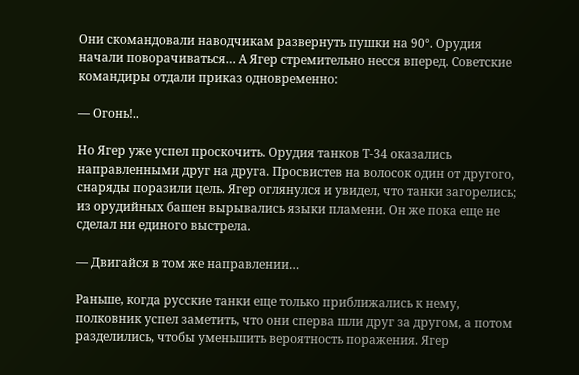Они скомандовали наводчикам развернуть пушки на 90°. Орудия начали поворачиваться… А Ягер стремительно несся вперед. Советские командиры отдали приказ одновременно:

— Огонь!..

Но Ягер уже успел проскочить. Орудия танков Т-34 оказались направленными друг на друга. Просвистев на волосок один от другого, снаряды поразили цель. Ягер оглянулся и увидел, что танки загорелись; из орудийных башен вырывались языки пламени. Он же пока еще не сделал ни единого выстрела.

— Двигайся в том же направлении…

Раньше, когда русские танки еще только приближались к нему, полковник успел заметить, что они сперва шли друг за другом, а потом разделились, чтобы уменьшить вероятность поражения. Ягер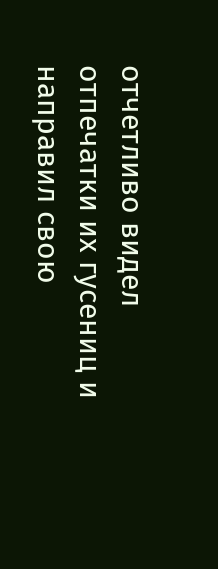отчетливо видел отпечатки их гусениц и направил свою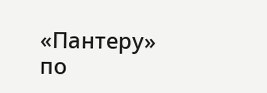«Пантеру» по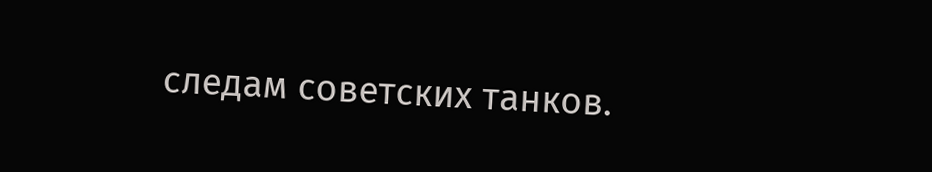следам советских танков.